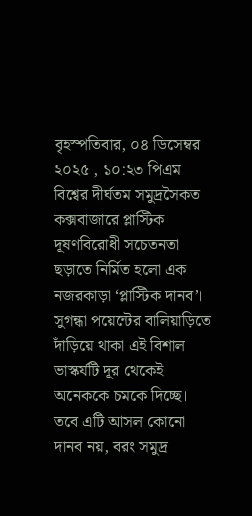বৃহস্পতিবার, ০৪ ডিসেম্বর ২০২৫ , ১০:২৩ পিএম
বিশ্বের দীর্ঘতম সমুদ্রসৈকত কক্সবাজারে প্লাস্টিক দূষণবিরোধী সচেতনতা ছড়াতে নির্মিত হলো এক নজরকাড়া ‘প্লাস্টিক দানব’। সুগন্ধা পয়েন্টের বালিয়াড়িতে দাঁড়িয়ে থাকা এই বিশাল ভাস্কর্যটি দূর থেকেই অনেককে চমকে দিচ্ছে। তবে এটি আসল কোনো দানব নয়, বরং সমুদ্র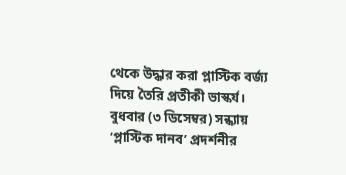থেকে উদ্ধার করা প্লাস্টিক বর্জ্য দিয়ে তৈরি প্রতীকী ভাস্কর্য।
বুধবার (৩ ডিসেম্বর) সন্ধ্যায় ‘প্লাস্টিক দানব’ প্রদর্শনীর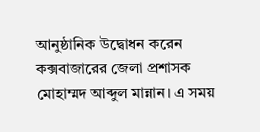আনুষ্ঠানিক উদ্বোধন করেন কক্সবাজারের জেলা প্রশাসক মোহাম্মদ আব্দুল মান্নান। এ সময়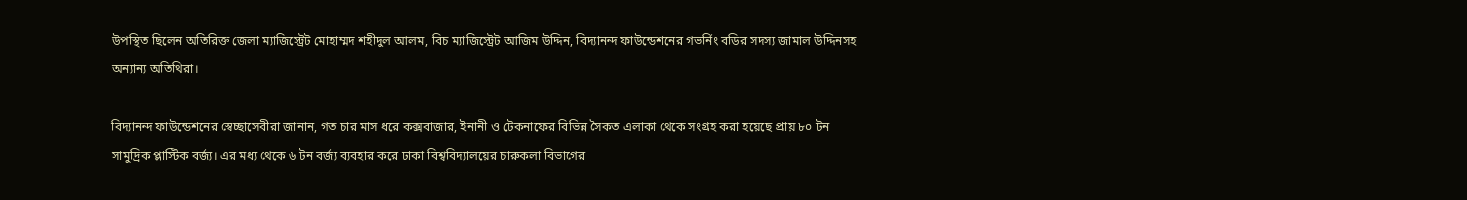উপস্থিত ছিলেন অতিরিক্ত জেলা ম্যাজিস্ট্রেট মোহাম্মদ শহীদুল আলম, বিচ ম্যাজিস্ট্রেট আজিম উদ্দিন, বিদ্যানন্দ ফাউন্ডেশনের গভর্নিং বডির সদস্য জামাল উদ্দিনসহ অন্যান্য অতিথিরা।

বিদ্যানন্দ ফাউন্ডেশনের স্বেচ্ছাসেবীরা জানান, গত চার মাস ধরে কক্সবাজার, ইনানী ও টেকনাফের বিভিন্ন সৈকত এলাকা থেকে সংগ্রহ করা হয়েছে প্রায় ৮০ টন সামুদ্রিক প্লাস্টিক বর্জ্য। এর মধ্য থেকে ৬ টন বর্জ্য ব্যবহার করে ঢাকা বিশ্ববিদ্যালয়ের চারুকলা বিভাগের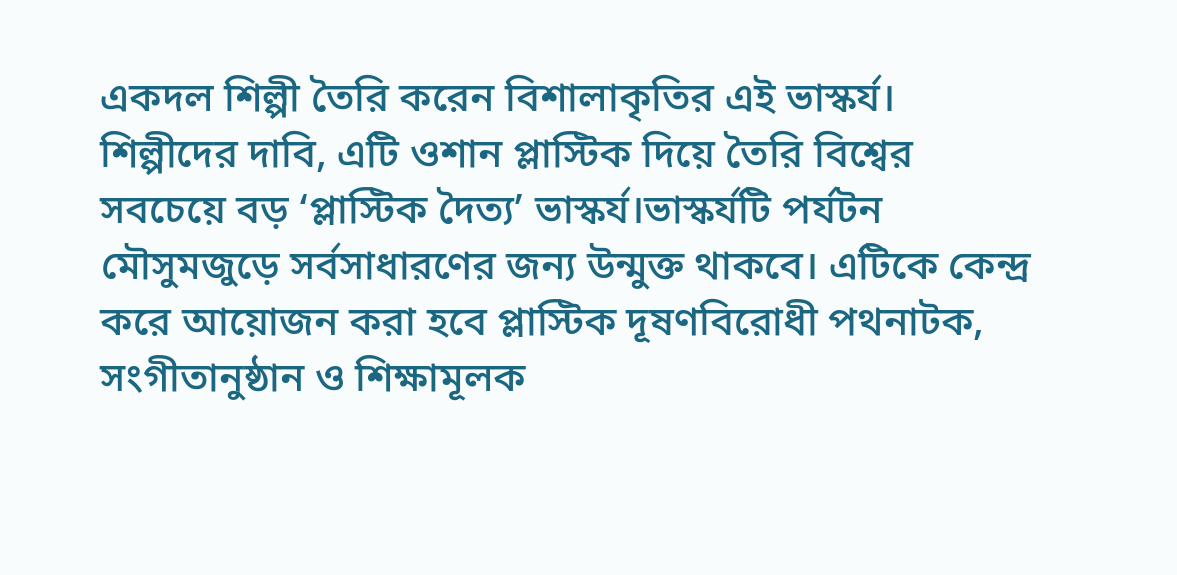একদল শিল্পী তৈরি করেন বিশালাকৃতির এই ভাস্কর্য।
শিল্পীদের দাবি, এটি ওশান প্লাস্টিক দিয়ে তৈরি বিশ্বের সবচেয়ে বড় ‘প্লাস্টিক দৈত্য’ ভাস্কর্য।ভাস্কর্যটি পর্যটন মৌসুমজুড়ে সর্বসাধারণের জন্য উন্মুক্ত থাকবে। এটিকে কেন্দ্র করে আয়োজন করা হবে প্লাস্টিক দূষণবিরোধী পথনাটক, সংগীতানুষ্ঠান ও শিক্ষামূলক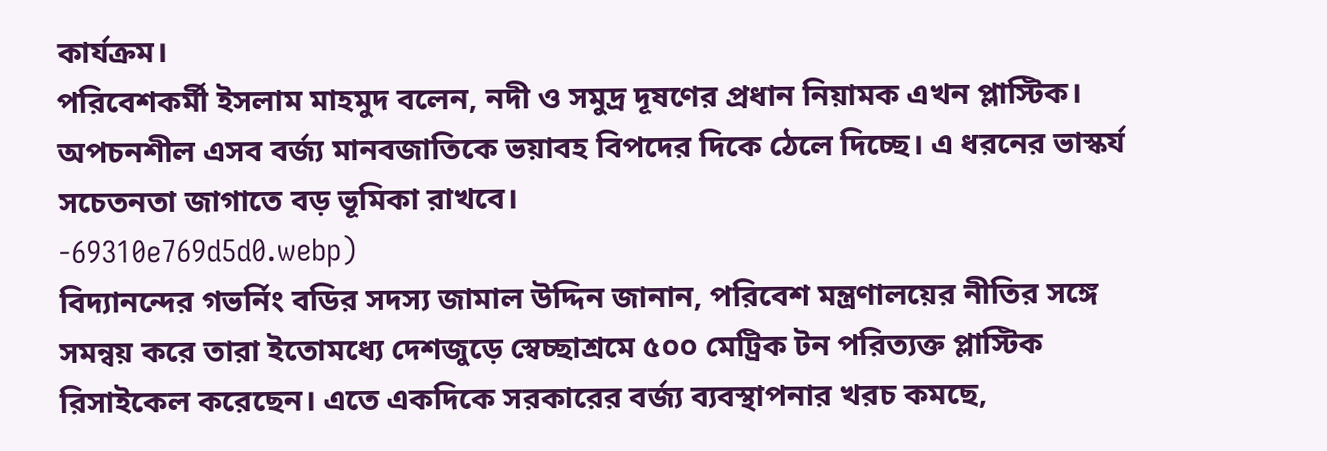কার্যক্রম।
পরিবেশকর্মী ইসলাম মাহমুদ বলেন, নদী ও সমুদ্র দূষণের প্রধান নিয়ামক এখন প্লাস্টিক। অপচনশীল এসব বর্জ্য মানবজাতিকে ভয়াবহ বিপদের দিকে ঠেলে দিচ্ছে। এ ধরনের ভাস্কর্য সচেতনতা জাগাতে বড় ভূমিকা রাখবে।
-69310e769d5d0.webp)
বিদ্যানন্দের গভর্নিং বডির সদস্য জামাল উদ্দিন জানান, পরিবেশ মন্ত্রণালয়ের নীতির সঙ্গে সমন্বয় করে তারা ইতোমধ্যে দেশজুড়ে স্বেচ্ছাশ্রমে ৫০০ মেট্রিক টন পরিত্যক্ত প্লাস্টিক রিসাইকেল করেছেন। এতে একদিকে সরকারের বর্জ্য ব্যবস্থাপনার খরচ কমছে,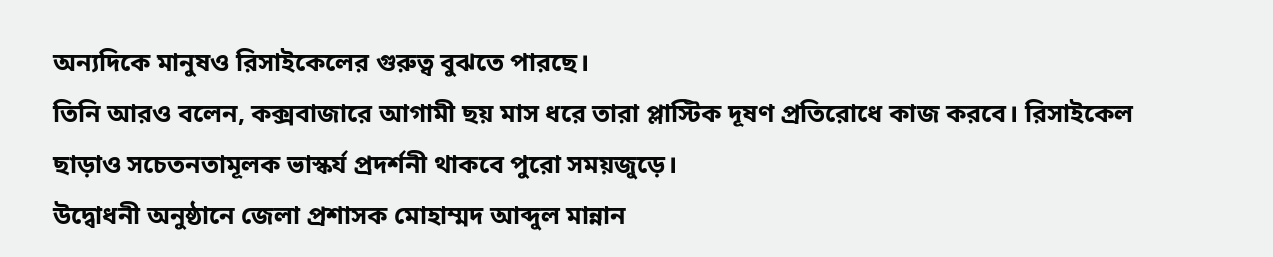অন্যদিকে মানুষও রিসাইকেলের গুরুত্ব বুঝতে পারছে।
তিনি আরও বলেন, কক্সবাজারে আগামী ছয় মাস ধরে তারা প্লাস্টিক দূষণ প্রতিরোধে কাজ করবে। রিসাইকেল ছাড়াও সচেতনতামূলক ভাস্কর্য প্রদর্শনী থাকবে পুরো সময়জুড়ে।
উদ্বোধনী অনুষ্ঠানে জেলা প্রশাসক মোহাম্মদ আব্দুল মান্নান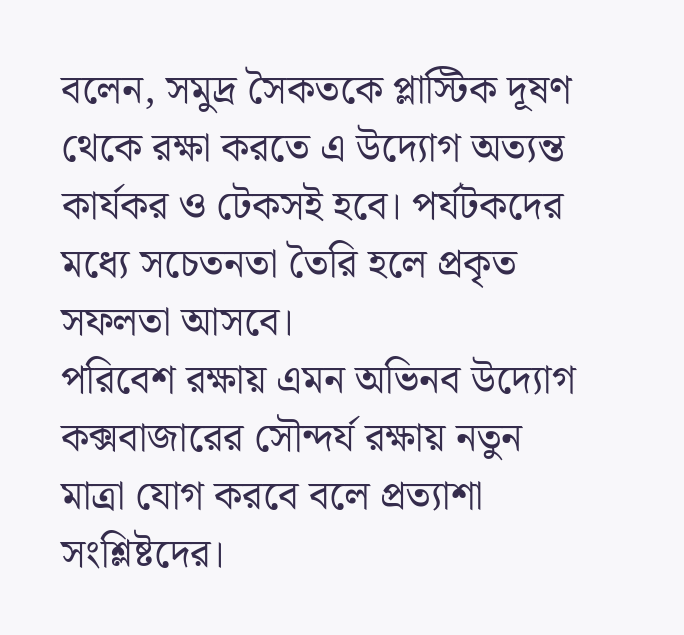বলেন, সমুদ্র সৈকতকে প্লাস্টিক দূষণ থেকে রক্ষা করতে এ উদ্যোগ অত্যন্ত কার্যকর ও টেকসই হবে। পর্যটকদের মধ্যে সচেতনতা তৈরি হলে প্রকৃত সফলতা আসবে।
পরিবেশ রক্ষায় এমন অভিনব উদ্যোগ কক্সবাজারের সৌন্দর্য রক্ষায় নতুন মাত্রা যোগ করবে বলে প্রত্যাশা সংশ্লিষ্টদের।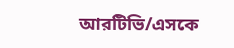আরটিভি/এসকে